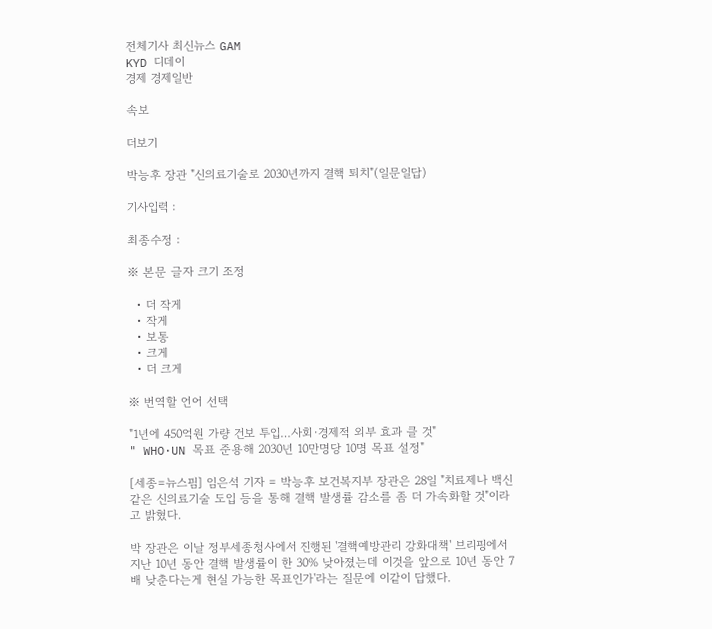전체기사 최신뉴스 GAM
KYD 디데이
경제 경제일반

속보

더보기

박능후 장관 "신의료기술로 2030년까지 결핵 퇴치"(일문일답)

기사입력 :

최종수정 :

※ 본문 글자 크기 조정

  • 더 작게
  • 작게
  • 보통
  • 크게
  • 더 크게

※ 번역할 언어 선택

"1년에 450억원 가량 건보 투입…사회·경제적 외부 효과 클 것"
" WHO·UN 목표 준용해 2030년 10만명당 10명 목표 설정"

[세종=뉴스핌] 임은석 기자 = 박능후 보건복지부 장관은 28일 "치료제나 백신 같은 신의료기술 도입 등을 통해 결핵 발생률 감소를 좀 더 가속화할 것"이라고 밝혔다.

박 장관은 이날 정부세종청사에서 진행된 '결핵예방관리 강화대책' 브리핑에서 지난 10년 동안 결핵 발생률이 한 30% 낮아졌는데 이것을 앞으로 10년 동안 7배 낮춘다는게 현실 가능한 목표인가'라는 질문에 이같이 답했다.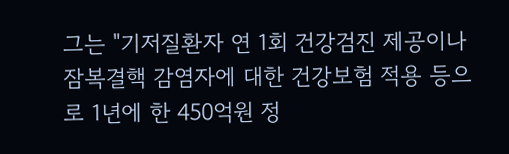그는 "기저질환자 연 1회 건강검진 제공이나 잠복결핵 감염자에 대한 건강보험 적용 등으로 1년에 한 450억원 정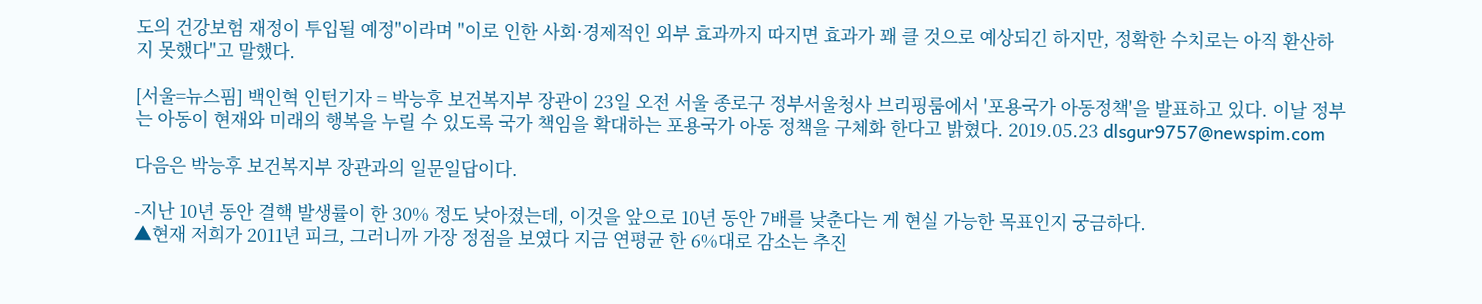도의 건강보험 재정이 투입될 예정"이라며 "이로 인한 사회·경제적인 외부 효과까지 따지면 효과가 꽤 클 것으로 예상되긴 하지만, 정확한 수치로는 아직 환산하지 못했다"고 말했다.

[서울=뉴스핌] 백인혁 인턴기자 = 박능후 보건복지부 장관이 23일 오전 서울 종로구 정부서울청사 브리핑룸에서 '포용국가 아동정책'을 발표하고 있다. 이날 정부는 아동이 현재와 미래의 행복을 누릴 수 있도록 국가 책임을 확대하는 포용국가 아동 정책을 구체화 한다고 밝혔다. 2019.05.23 dlsgur9757@newspim.com

다음은 박능후 보건복지부 장관과의 일문일답이다.

-지난 10년 동안 결핵 발생률이 한 30% 정도 낮아졌는데, 이것을 앞으로 10년 동안 7배를 낮춘다는 게 현실 가능한 목표인지 궁금하다.
▲현재 저희가 2011년 피크, 그러니까 가장 정점을 보였다 지금 연평균 한 6%대로 감소는 추진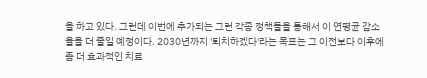을 하고 있다. 그런데 이번에 추가되는 그런 각종 정책들을 통해서 이 연평균 감소율을 더 줄일 예정이다. 2030년까지 '퇴치하겠다'라는 목표는 그 이전보다 이후에 좀 더 효과적인 치료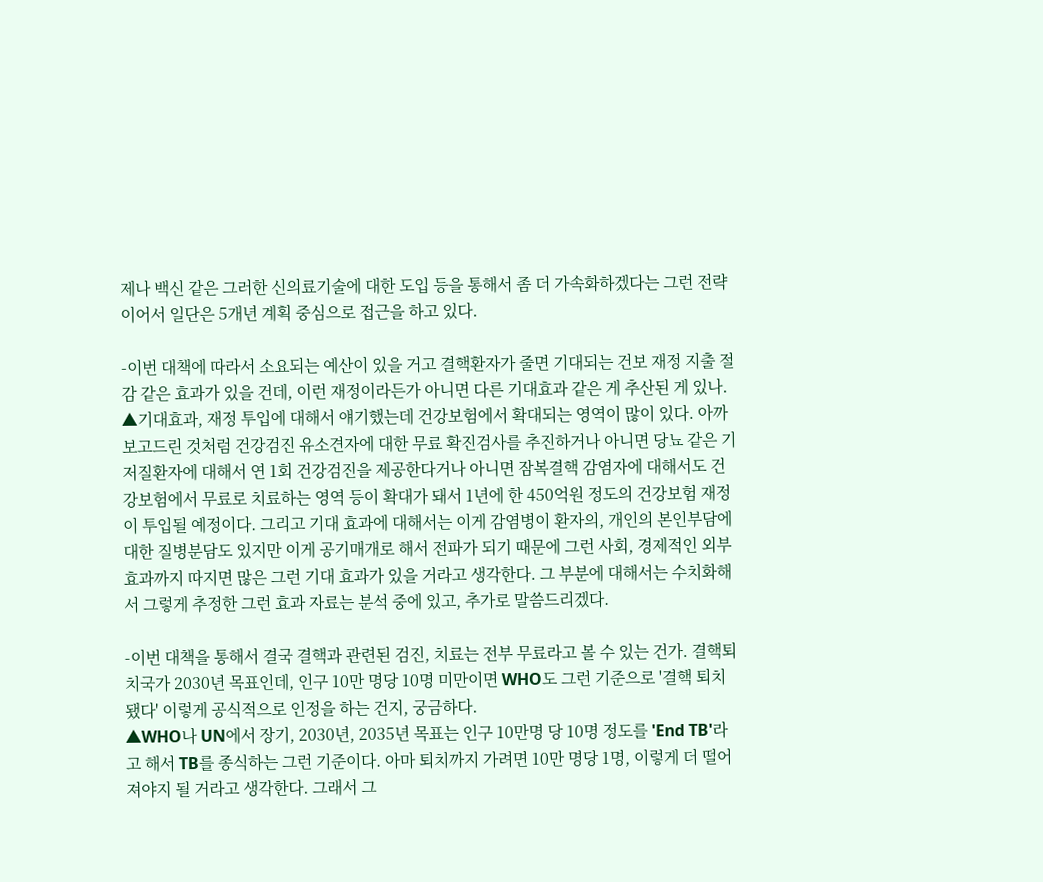제나 백신 같은 그러한 신의료기술에 대한 도입 등을 통해서 좀 더 가속화하겠다는 그런 전략이어서 일단은 5개년 계획 중심으로 접근을 하고 있다.

-이번 대책에 따라서 소요되는 예산이 있을 거고 결핵환자가 줄면 기대되는 건보 재정 지출 절감 같은 효과가 있을 건데, 이런 재정이라든가 아니면 다른 기대효과 같은 게 추산된 게 있나.
▲기대효과, 재정 투입에 대해서 얘기했는데 건강보험에서 확대되는 영역이 많이 있다. 아까 보고드린 것처럼 건강검진 유소견자에 대한 무료 확진검사를 추진하거나 아니면 당뇨 같은 기저질환자에 대해서 연 1회 건강검진을 제공한다거나 아니면 잠복결핵 감염자에 대해서도 건강보험에서 무료로 치료하는 영역 등이 확대가 돼서 1년에 한 450억원 정도의 건강보험 재정이 투입될 예정이다. 그리고 기대 효과에 대해서는 이게 감염병이 환자의, 개인의 본인부담에 대한 질병분담도 있지만 이게 공기매개로 해서 전파가 되기 때문에 그런 사회, 경제적인 외부 효과까지 따지면 많은 그런 기대 효과가 있을 거라고 생각한다. 그 부분에 대해서는 수치화해서 그렇게 추정한 그런 효과 자료는 분석 중에 있고, 추가로 말씀드리겠다.

-이번 대책을 통해서 결국 결핵과 관련된 검진, 치료는 전부 무료라고 볼 수 있는 건가. 결핵퇴치국가 2030년 목표인데, 인구 10만 명당 10명 미만이면 WHO도 그런 기준으로 '결핵 퇴치됐다' 이렇게 공식적으로 인정을 하는 건지, 궁금하다.
▲WHO나 UN에서 장기, 2030년, 2035년 목표는 인구 10만명 당 10명 정도를 'End TB'라고 해서 TB를 종식하는 그런 기준이다. 아마 퇴치까지 가려면 10만 명당 1명, 이렇게 더 떨어져야지 될 거라고 생각한다. 그래서 그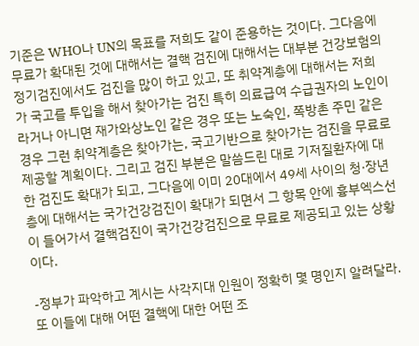기준은 WHO나 UN의 목표를 저희도 같이 준용하는 것이다. 그다음에 무료가 확대된 것에 대해서는 결핵 검진에 대해서는 대부분 건강보험의 정기검진에서도 검진을 많이 하고 있고, 또 취약계층에 대해서는 저희가 국고를 투입을 해서 찾아가는 검진 특히 의료급여 수급권자의 노인이라거나 아니면 재가와상노인 같은 경우 또는 노숙인, 쪽방촌 주민 같은 경우 그런 취약계층은 찾아가는, 국고기반으로 찾아가는 검진을 무료로 제공할 계획이다. 그리고 검진 부분은 말씀드린 대로 기저질환자에 대한 검진도 확대가 되고, 그다음에 이미 20대에서 49세 사이의 청·장년층에 대해서는 국가건강검진이 확대가 되면서 그 항목 안에 흉부엑스선이 들어가서 결핵검진이 국가건강검진으로 무료로 제공되고 있는 상황이다.

-정부가 파악하고 계시는 사각지대 인원이 정확히 몇 명인지 알려달라. 또 이들에 대해 어떤 결핵에 대한 어떤 조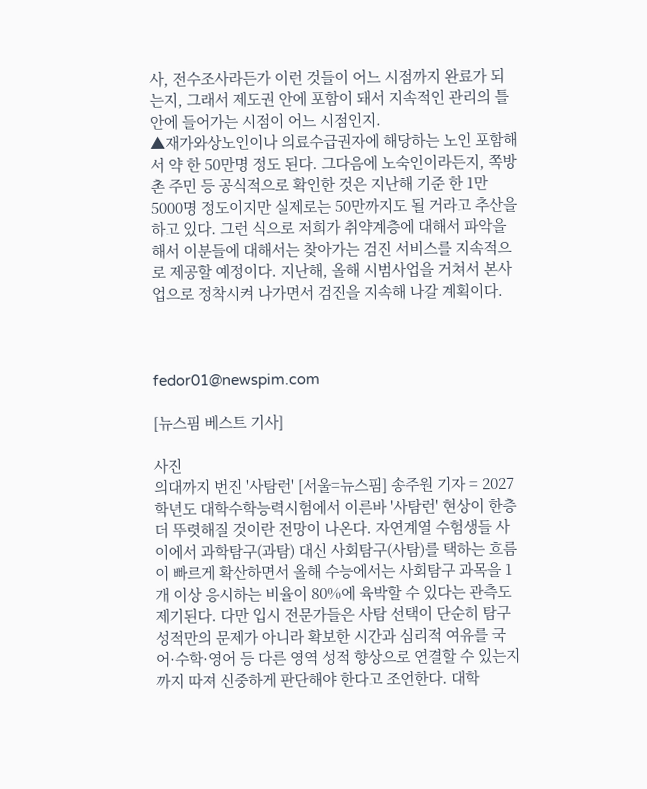사, 전수조사라든가 이런 것들이 어느 시점까지 완료가 되는지, 그래서 제도권 안에 포함이 돼서 지속적인 관리의 틀 안에 들어가는 시점이 어느 시점인지.
▲재가와상노인이나 의료수급권자에 해당하는 노인 포함해서 약 한 50만명 정도 된다. 그다음에 노숙인이라든지, 쪽방촌 주민 등 공식적으로 확인한 것은 지난해 기준 한 1만5000명 정도이지만 실제로는 50만까지도 될 거라고 추산을 하고 있다. 그런 식으로 저희가 취약계층에 대해서 파악을 해서 이분들에 대해서는 찾아가는 검진 서비스를 지속적으로 제공할 예정이다. 지난해, 올해 시범사업을 거쳐서 본사업으로 정착시켜 나가면서 검진을 지속해 나갈 계획이다.



fedor01@newspim.com

[뉴스핌 베스트 기사]

사진
의대까지 번진 '사탐런' [서울=뉴스핌] 송주원 기자 = 2027학년도 대학수학능력시험에서 이른바 '사탐런' 현상이 한층 더 뚜렷해질 것이란 전망이 나온다. 자연계열 수험생들 사이에서 과학탐구(과탐) 대신 사회탐구(사탐)를 택하는 흐름이 빠르게 확산하면서 올해 수능에서는 사회탐구 과목을 1개 이상 응시하는 비율이 80%에 육박할 수 있다는 관측도 제기된다. 다만 입시 전문가들은 사탐 선택이 단순히 탐구 성적만의 문제가 아니라 확보한 시간과 심리적 여유를 국어·수학·영어 등 다른 영역 성적 향상으로 연결할 수 있는지까지 따져 신중하게 판단해야 한다고 조언한다. 대학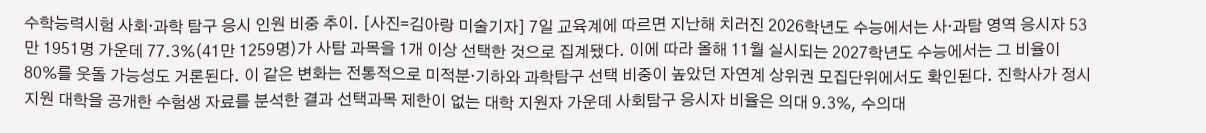수학능력시험 사회·과학 탐구 응시 인원 비중 추이. [사진=김아랑 미술기자] 7일 교육계에 따르면 지난해 치러진 2026학년도 수능에서는 사·과탐 영역 응시자 53만 1951명 가운데 77.3%(41만 1259명)가 사탐 과목을 1개 이상 선택한 것으로 집계됐다. 이에 따라 올해 11월 실시되는 2027학년도 수능에서는 그 비율이 80%를 웃돌 가능성도 거론된다. 이 같은 변화는 전통적으로 미적분·기하와 과학탐구 선택 비중이 높았던 자연계 상위권 모집단위에서도 확인된다. 진학사가 정시 지원 대학을 공개한 수험생 자료를 분석한 결과 선택과목 제한이 없는 대학 지원자 가운데 사회탐구 응시자 비율은 의대 9.3%, 수의대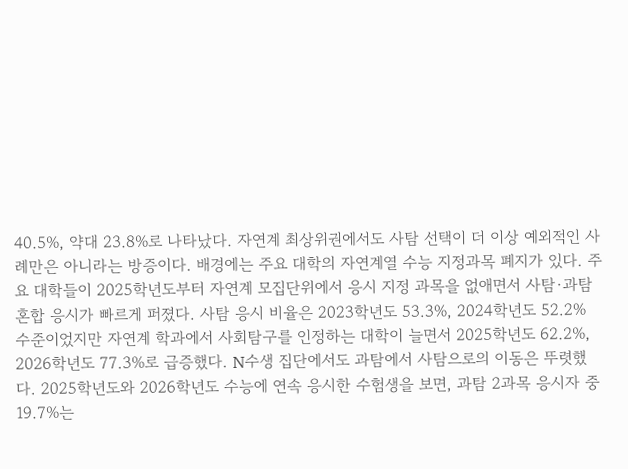40.5%, 약대 23.8%로 나타났다. 자연계 최상위권에서도 사탐 선택이 더 이상 예외적인 사례만은 아니라는 방증이다. 배경에는 주요 대학의 자연계열 수능 지정과목 폐지가 있다. 주요 대학들이 2025학년도부터 자연계 모집단위에서 응시 지정 과목을 없애면서 사탐·과탐 혼합 응시가 빠르게 퍼졌다. 사탐 응시 비율은 2023학년도 53.3%, 2024학년도 52.2% 수준이었지만 자연계 학과에서 사회탐구를 인정하는 대학이 늘면서 2025학년도 62.2%, 2026학년도 77.3%로 급증했다. N수생 집단에서도 과탐에서 사탐으로의 이동은 뚜렷했다. 2025학년도와 2026학년도 수능에 연속 응시한 수험생을 보면, 과탐 2과목 응시자 중 19.7%는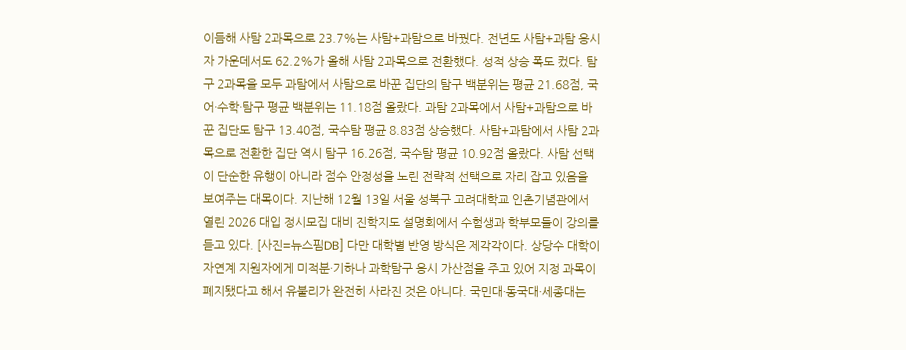이듬해 사탐 2과목으로 23.7%는 사탐+과탐으로 바꿨다. 전년도 사탐+과탐 응시자 가운데서도 62.2%가 올해 사탐 2과목으로 전환했다. 성적 상승 폭도 컸다. 탐구 2과목을 모두 과탐에서 사탐으로 바꾼 집단의 탐구 백분위는 평균 21.68점, 국어·수학·탐구 평균 백분위는 11.18점 올랐다. 과탐 2과목에서 사탐+과탐으로 바꾼 집단도 탐구 13.40점, 국수탐 평균 8.83점 상승했다. 사탐+과탐에서 사탐 2과목으로 전환한 집단 역시 탐구 16.26점, 국수탐 평균 10.92점 올랐다. 사탐 선택이 단순한 유행이 아니라 점수 안정성을 노린 전략적 선택으로 자리 잡고 있음을 보여주는 대목이다. 지난해 12월 13일 서울 성북구 고려대학교 인촌기념관에서 열린 2026 대입 정시모집 대비 진학지도 설명회에서 수험생과 학부모들이 강의를 듣고 있다. [사진=뉴스핌DB] 다만 대학별 반영 방식은 제각각이다. 상당수 대학이 자연계 지원자에게 미적분·기하나 과학탐구 응시 가산점을 주고 있어 지정 과목이 폐지됐다고 해서 유불리가 완전히 사라진 것은 아니다. 국민대·동국대·세종대는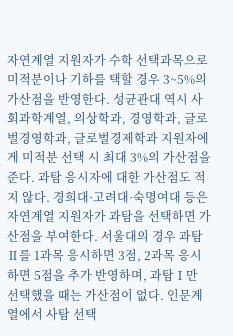자연계열 지원자가 수학 선택과목으로 미적분이나 기하를 택할 경우 3~5%의 가산점을 반영한다. 성균관대 역시 사회과학계열, 의상학과, 경영학과, 글로벌경영학과, 글로벌경제학과 지원자에게 미적분 선택 시 최대 3%의 가산점을 준다. 과탐 응시자에 대한 가산점도 적지 않다. 경희대·고려대·숙명여대 등은 자연계열 지원자가 과탐을 선택하면 가산점을 부여한다. 서울대의 경우 과탐Ⅱ를 1과목 응시하면 3점, 2과목 응시하면 5점을 추가 반영하며, 과탐Ⅰ만 선택했을 때는 가산점이 없다. 인문계열에서 사탐 선택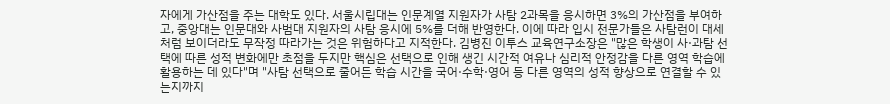자에게 가산점을 주는 대학도 있다. 서울시립대는 인문계열 지원자가 사탐 2과목을 응시하면 3%의 가산점을 부여하고, 중앙대는 인문대와 사범대 지원자의 사탐 응시에 5%를 더해 반영한다. 이에 따라 입시 전문가들은 사탐런이 대세처럼 보이더라도 무작정 따라가는 것은 위험하다고 지적한다. 김병진 이투스 교육연구소장은 "많은 학생이 사·과탐 선택에 따른 성적 변화에만 초점을 두지만 핵심은 선택으로 인해 생긴 시간적 여유나 심리적 안정감을 다른 영역 학습에 활용하는 데 있다"며 "사탐 선택으로 줄어든 학습 시간을 국어·수학·영어 등 다른 영역의 성적 향상으로 연결할 수 있는지까지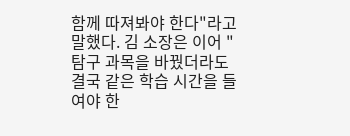함께 따져봐야 한다"라고 말했다. 김 소장은 이어 "탐구 과목을 바꿨더라도 결국 같은 학습 시간을 들여야 한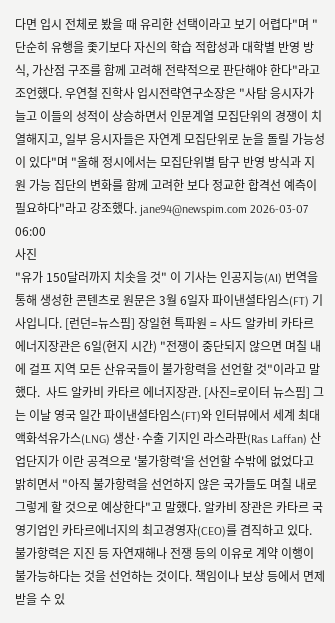다면 입시 전체로 봤을 때 유리한 선택이라고 보기 어렵다"며 "단순히 유행을 좇기보다 자신의 학습 적합성과 대학별 반영 방식, 가산점 구조를 함께 고려해 전략적으로 판단해야 한다"라고 조언했다. 우연철 진학사 입시전략연구소장은 "사탐 응시자가 늘고 이들의 성적이 상승하면서 인문계열 모집단위의 경쟁이 치열해지고, 일부 응시자들은 자연계 모집단위로 눈을 돌릴 가능성이 있다"며 "올해 정시에서는 모집단위별 탐구 반영 방식과 지원 가능 집단의 변화를 함께 고려한 보다 정교한 합격선 예측이 필요하다"라고 강조했다. jane94@newspim.com 2026-03-07 06:00
사진
"유가 150달러까지 치솟을 것" 이 기사는 인공지능(AI) 번역을 통해 생성한 콘텐츠로 원문은 3월 6일자 파이낸셜타임스(FT) 기사입니다. [런던=뉴스핌] 장일현 특파원 = 사드 알카비 카타르 에너지장관은 6일(현지 시간) "전쟁이 중단되지 않으면 며칠 내에 걸프 지역 모든 산유국들이 불가항력을 선언할 것"이라고 말했다.  사드 알카비 카타르 에너지장관. [사진=로이터 뉴스핌] 그는 이날 영국 일간 파이낸셜타임스(FT)와 인터뷰에서 세계 최대 액화석유가스(LNG) 생산·수출 기지인 라스라판(Ras Laffan) 산업단지가 이란 공격으로 '불가항력'을 선언할 수밖에 없었다고 밝히면서 "아직 불가항력을 선언하지 않은 국가들도 며칠 내로 그렇게 할 것으로 예상한다"고 말했다. 알카비 장관은 카타르 국영기업인 카타르에너지의 최고경영자(CEO)를 겸직하고 있다. 불가항력은 지진 등 자연재해나 전쟁 등의 이유로 계약 이행이 불가능하다는 것을 선언하는 것이다. 책임이나 보상 등에서 면제받을 수 있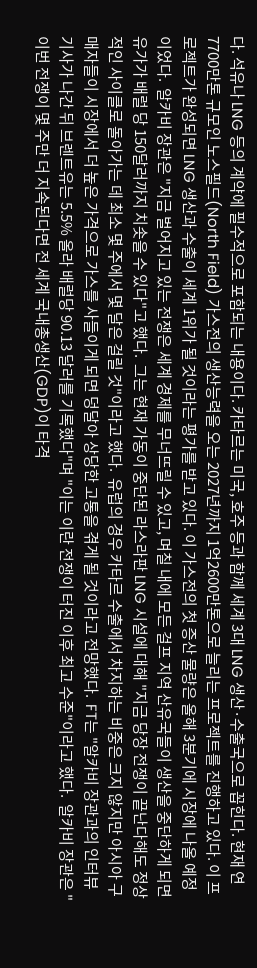다. 석유나 LNG 등의 계약에 필수적으로 포함되는 내용이다. 카타르는 미국, 호주 등과 함께 세계 3대 LNG 생산·수출국으로 꼽힌다. 현재 연 7700만톤 규모인 노스필드(North Field) 가스전의 생산능력을 오는 2027년까지 1억2600만톤으로 늘리는 프로젝트를 진행하고 있다. 이 프로젝트가 완성되면 LNG 생산과 수출이 세계 1위가 될 것이라는 평가를 받고 있다. 이 가스전의 첫 증산 물량은 올해 3분기에 시장에 나올 예정이었다.  알카비 장관은 "지금 벌어지고 있는 전쟁은 세계 경제를 무너뜨릴 수 있고, 며칠 내에 모든 걸프 지역 산유국들이 생산을 중단하게 되면 유가가 배럴 당 150달러까지 치솟을 수 있다"고 했다.  그는 현재 가동이 중단된 라스라판 LNG 시설에 대해 "지금 당장 전쟁이 끝난다해도 정상적인 사이클로 돌아가는 데 최소 몇 주에서 몇 달은 걸릴 것"이라고 했다.  유럽의 경우 카타르 수출에서 차지하는 비중은 크지 않지만 아시아 구매자들이 시장에서 더 높은 가격으로 가스를 사들이게 되면 덩달아 상당한 고통을 겪게 될 것이라고 전망했다.  FT는 "알카비 장관과의 인터뷰 기사가 나간 뒤 브렌트유는 5.5% 올라 배럴당 90.13 달러를 기록했다"며 "이는 이란 전쟁이 터진 이후 최고 수준"이라고 했다.  알카비 장관은 "이번 전쟁이 몇 주만 더 지속된다면 전 세계 국내총생산(GDP)이 타격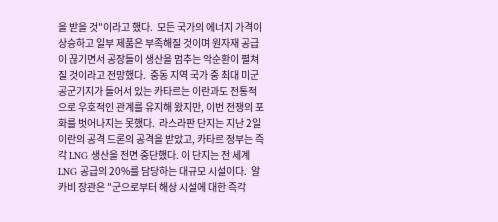을 받을 것"이라고 했다.  모든 국가의 에너지 가격이 상승하고 일부 제품은 부족해질 것이며 원자재 공급이 끊기면서 공장들이 생산을 멈추는 악순환이 펼쳐질 것이라고 전망했다.  중동 지역 국가 중 최대 미군 공군기지가 들어서 있는 카타르는 이란과도 전통적으로 우호적인 관계를 유지해 왔지만, 이번 전쟁의 포화를 벗어나지는 못했다.  라스라판 단지는 지난 2일 이란의 공격 드론의 공격을 받았고, 카타르 정부는 즉각 LNG 생산을 전면 중단했다. 이 단지는 전 세계 LNG 공급의 20%를 담당하는 대규모 시설이다.  알카비 장관은 "군으로부터 해상 시설에 대한 즉각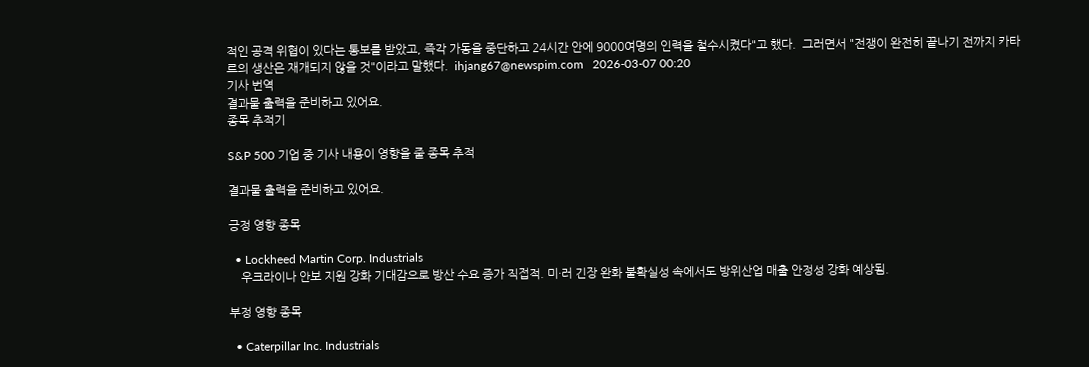적인 공격 위협이 있다는 통보를 받았고, 즉각 가동을 중단하고 24시간 안에 9000여명의 인력을 철수시켰다"고 했다.  그러면서 "전쟁이 완전히 끝나기 전까지 카타르의 생산은 재개되지 않을 것"이라고 말했다.  ihjang67@newspim.com   2026-03-07 00:20
기사 번역
결과물 출력을 준비하고 있어요.
종목 추적기

S&P 500 기업 중 기사 내용이 영향을 줄 종목 추적

결과물 출력을 준비하고 있어요.

긍정 영향 종목

  • Lockheed Martin Corp. Industrials
    우크라이나 안보 지원 강화 기대감으로 방산 수요 증가 직접적. 미·러 긴장 완화 불확실성 속에서도 방위산업 매출 안정성 강화 예상됨.

부정 영향 종목

  • Caterpillar Inc. Industrials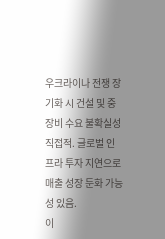우크라이나 전쟁 장기화 시 건설 및 중장비 수요 불확실성 직접적. 글로벌 인프라 투자 지연으로 매출 성장 둔화 가능성 있음.
이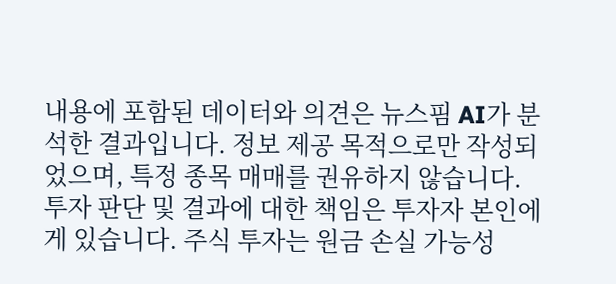내용에 포함된 데이터와 의견은 뉴스핌 AI가 분석한 결과입니다. 정보 제공 목적으로만 작성되었으며, 특정 종목 매매를 권유하지 않습니다. 투자 판단 및 결과에 대한 책임은 투자자 본인에게 있습니다. 주식 투자는 원금 손실 가능성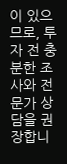이 있으므로, 투자 전 충분한 조사와 전문가 상담을 권장합니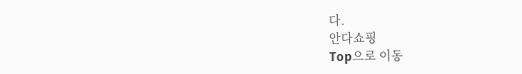다.
안다쇼핑
Top으로 이동